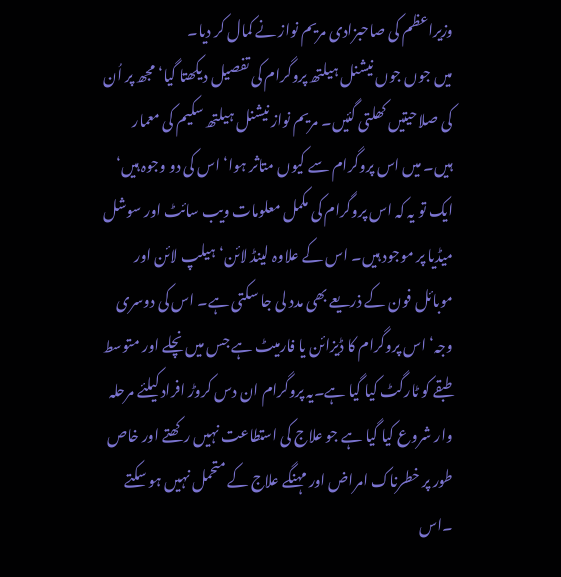وزیراعظم کی صاحبزادی مریم نواز نے کمال کر دیا۔
میں جوں جوں نیشنل ہیلتھ پروگرام کی تفصیل دیکھتا گیا‘ مجھ پر اُن کی صلاحیتیں کھلتی گئیں۔ مریم نواز نیشنل ہیلتھ سکیم کی معمار ہیں۔ میں اس پروگرام سے کیوں متاثر ہوا‘ اس کی دو وجوہ ہیں‘ ایک تو یہ کہ اس پروگرام کی مکمل معلومات ویب سائٹ اور سوشل میڈیا پر موجود ہیں۔ اس کے علاوہ لینڈ لائن‘ ہیلپ لائن اور موبائل فون کے ذریعے بھی مدد لی جا سکتی ہے۔ اس کی دوسری وجہ‘ اس پروگرام کا ڈیزائن یا فارمیٹ ہے جس میں نچلے اور متوسط طبقے کو ٹارگٹ کیا گیا ہے۔یہ پروگرام ان دس کروڑ افراد کیلئے مرحلہ وار شروع کیا گیا ہے جو علاج کی استطاعت نہیں رکھتے اور خاص طور پر خطرناک امراض اور مہنگے علاج کے متحمل نہیں ہو سکتے ۔اس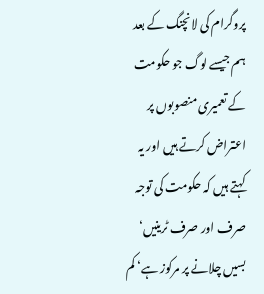پروگرام کی لانچنگ کے بعد ہم جیسے لوگ جو حکومت کے تعمیری منصوبوں پر اعتراض کرتے ہیں اور یہ کہتے ہیں کہ حکومت کی توجہ صرف اور صرف ٹرینیں‘ بسیں چلانے پر مرکوز ہے‘ کم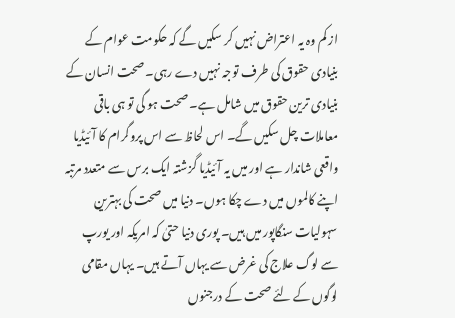از کم وہ یہ اعتراض نہیں کر سکیں گے کہ حکومت عوام کے بنیادی حقوق کی طرف توجہ نہیں دے رہی۔ صحت انسان کے بنیادی ترین حقوق میں شامل ہے۔ صحت ہو گی تو ہی باقی معاملات چل سکیں گے۔ اس لحاظ سے اس پروگرام کا آئیڈیا واقعی شاندار ہے اور میں یہ آئیڈیا گزشتہ ایک برس سے متعدد مرتبہ اپنے کالموں میں دے چکا ہوں۔ دنیا میں صحت کی بہترین سہولیات سنگاپور میں ہیں۔ پوری دنیا حتیٰ کہ امریکہ اور یورپ سے لوگ علاج کی غرض سے یہاں آتے ہیں۔ یہاں مقامی لوگوں کے لئے صحت کے درجنوں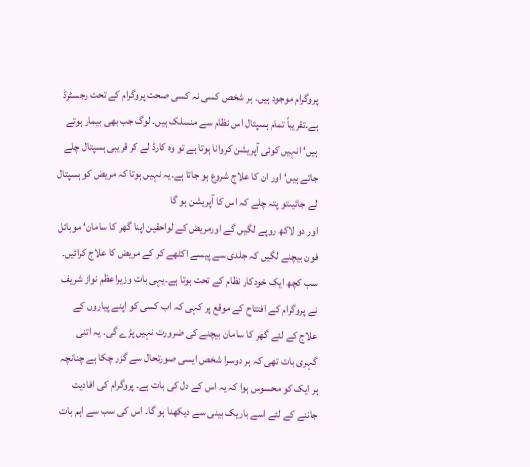پروگرام موجود ہیں۔ ہر شخص کسی نہ کسی صحت پروگرام کے تحت رجسٹرڈ ہے۔تقریباً تمام ہسپتال اس نظام سے منسلک ہیں۔ لوگ جب بھی بیمار ہوتے ہیں‘ انہیں کوئی آپریشن کروانا ہوتا ہے تو وہ کارڈ لے کر قریبی ہسپتال چلے جاتے ہیں‘ اور ان کا علاج شروع ہو جاتا ہے۔یہ نہیں ہوتا کہ مریض کو ہسپتال لے جائیںتو پتہ چلے کہ اس کا آپریشن ہو گا
اور دو لاکھ روپے لگیں گے اورمریض کے لواحقین اپنا گھر کا سامان‘ موبائل فون بیچنے لگیں کہ جلدی سے پیسے اکٹھے کر کے مریض کا علاج کرائیں۔ سب کچھ ایک خودکار نظام کے تحت ہوتا ہے۔یہی بات وزیراعظم نواز شریف نے پروگرام کے افتتاح کے موقع پر کہی کہ اب کسی کو اپنے پیاروں کے علاج کے لئے گھر کا سامان بیچنے کی ضرورت نہیں پڑے گی۔ یہ اتنی گہری بات تھی کہ ہر دوسرا شخص ایسی صورتحال سے گزر چکا ہے چنانچہ ہر ایک کو محسوس ہوا کہ یہ اس کے دل کی بات ہے۔ پروگرام کی افادیت جاننے کے لئے اسے باریک بینی سے دیکھنا ہو گا۔ اس کی سب سے اہم بات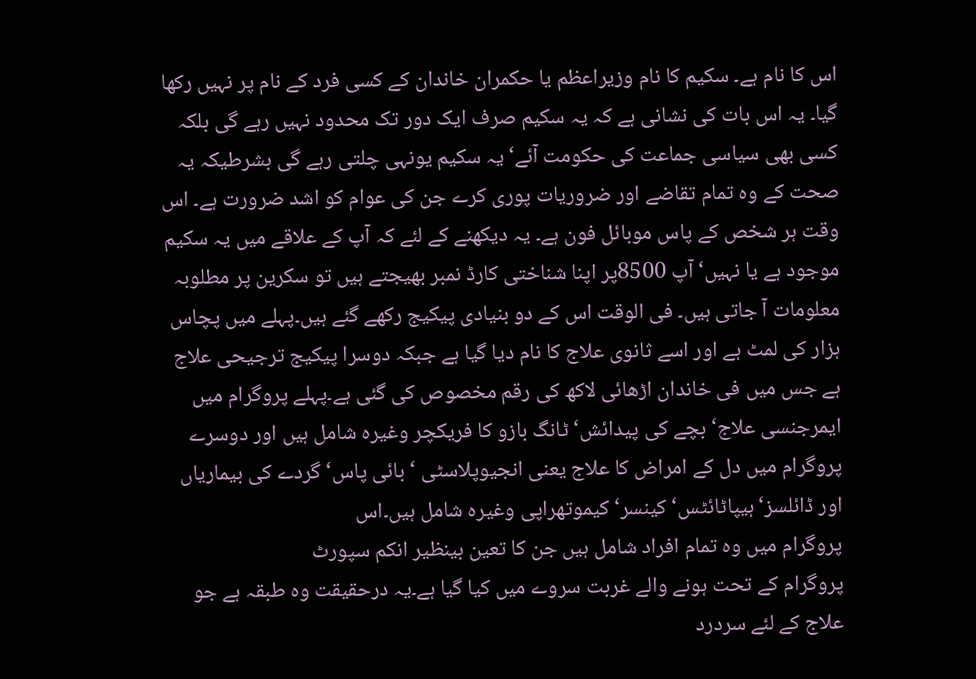اس کا نام ہے۔ سکیم کا نام وزیراعظم یا حکمران خاندان کے کسی فرد کے نام پر نہیں رکھا گیا۔ یہ اس بات کی نشانی ہے کہ یہ سکیم صرف ایک دور تک محدود نہیں رہے گی بلکہ کسی بھی سیاسی جماعت کی حکومت آئے‘ یہ سکیم یونہی چلتی رہے گی بشرطیکہ یہ صحت کے وہ تمام تقاضے اور ضروریات پوری کرے جن کی عوام کو اشد ضرورت ہے۔ اس وقت ہر شخص کے پاس موبائل فون ہے۔ یہ دیکھنے کے لئے کہ آپ کے علاقے میں یہ سکیم موجود ہے یا نہیں‘ آپ 8500پر اپنا شناختی کارڈ نمبر بھیجتے ہیں تو سکرین پر مطلوبہ معلومات آ جاتی ہیں۔ فی الوقت اس کے دو بنیادی پیکیج رکھے گئے ہیں۔پہلے میں پچاس ہزار کی لمٹ ہے اور اسے ثانوی علاج کا نام دیا گیا ہے جبکہ دوسرا پیکیج ترجیحی علاج ہے جس میں فی خاندان اڑھائی لاکھ کی رقم مخصوص کی گئی ہے۔پہلے پروگرام میں ایمرجنسی علاج‘ بچے کی پیدائش‘ٹانگ بازو کا فریکچر وغیرہ شامل ہیں اور دوسرے پروگرام میں دل کے امراض کا علاج یعنی انجیوپلاسٹی ‘ بائی پاس‘ گردے کی بیماریاں اور ڈائلسز‘ہیپاٹائٹس‘ کینسر‘ کیموتھراپی وغیرہ شامل ہیں۔اس
پروگرام میں وہ تمام افراد شامل ہیں جن کا تعین بینظیر انکم سپورٹ
پروگرام کے تحت ہونے والے غربت سروے میں کیا گیا ہے۔یہ درحقیقت وہ طبقہ ہے جو علاج کے لئے سردرد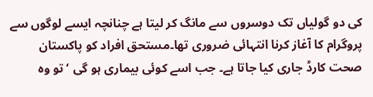کی دو گولیاں تک دوسروں سے مانگ کر لیتا ہے چنانچہ ایسے لوگوں سے پروگرام کا آغاز کرنا انتہائی ضروری تھا۔مستحق افراد کو پاکستان صحت کارڈ جاری کیا جاتا ہے۔ جب اسے کوئی بیماری ہو گی ‘ تو وہ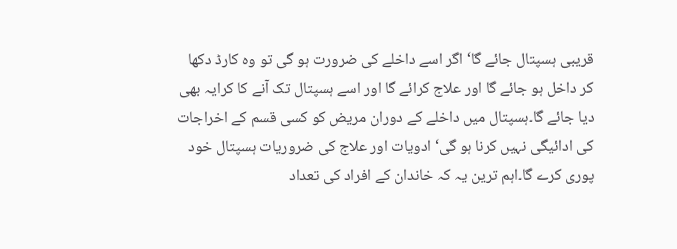قریبی ہسپتال جائے گا‘ اگر اسے داخلے کی ضرورت ہو گی تو وہ کارڈ دکھا کر داخل ہو جائے گا اور علاج کرائے گا اور اسے ہسپتال تک آنے کا کرایہ بھی دیا جائے گا۔ہسپتال میں داخلے کے دوران مریض کو کسی قسم کے اخراجات کی ادائیگی نہیں کرنا ہو گی‘ ادویات اور علاج کی ضروریات ہسپتال خود پوری کرے گا۔اہم ترین یہ کہ خاندان کے افراد کی تعداد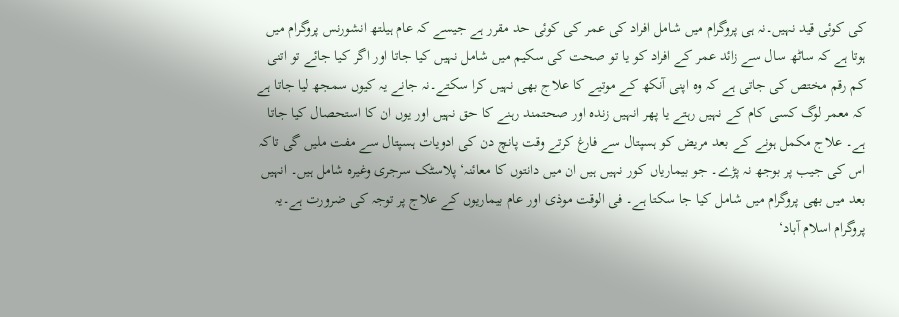کی کوئی قید نہیں۔نہ ہی پروگرام میں شامل افراد کی عمر کی کوئی حد مقرر ہے جیسے کہ عام ہیلتھ انشورنس پروگرام میں ہوتا ہے کہ ساٹھ سال سے زائد عمر کے افراد کو یا تو صحت کی سکیم میں شامل نہیں کیا جاتا اور اگر کیا جائے تو اتنی کم رقم مختص کی جاتی ہے کہ وہ اپنی آنکھ کے موتیے کا علاج بھی نہیں کرا سکتے۔نہ جانے یہ کیوں سمجھ لیا جاتا ہے کہ معمر لوگ کسی کام کے نہیں رہتے یا پھر انہیں زندہ اور صحتمند رہنے کا حق نہیں اور یوں ان کا استحصال کیا جاتا ہے۔ علاج مکمل ہونے کے بعد مریض کو ہسپتال سے فارغ کرتے وقت پانچ دن کی ادویات ہسپتال سے مفت ملیں گی تاکہ اس کی جیب پر بوجھ نہ پڑے۔ جو بیماریاں کور نہیں ہیں ان میں دانتوں کا معائنہ‘ پلاسٹک سرجری وغیرہ شامل ہیں۔ انہیں بعد میں بھی پروگرام میں شامل کیا جا سکتا ہے۔ فی الوقت موذی اور عام بیماریوں کے علاج پر توجہ کی ضرورت ہے۔یہ پروگرام اسلام آباد‘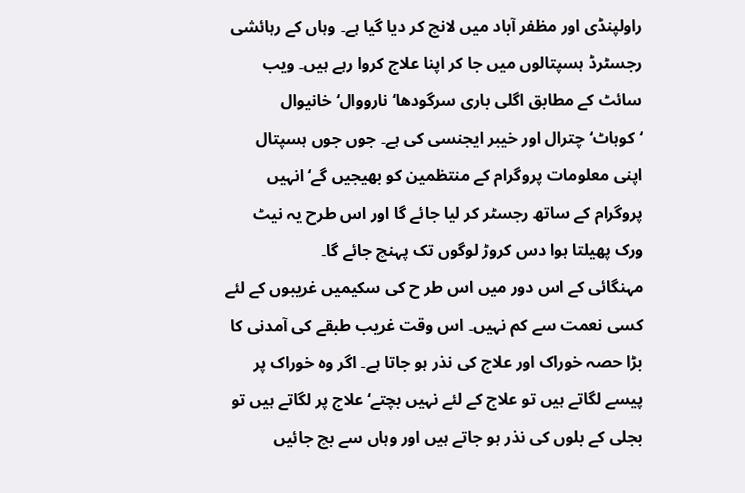راولپنڈی اور مظفر آباد میں لانچ کر دیا گیا ہے۔ وہاں کے رہائشی رجسٹرڈ ہسپتالوں میں جا کر اپنا علاج کروا رہے ہیں۔ ویب سائٹ کے مطابق اگلی باری سرگودھا‘ نارووال‘ خانیوال ‘کوہاٹ‘چترال اور خیبر ایجنسی کی ہے۔ جوں جوں ہسپتال اپنی معلومات پروگرام کے منتظمین کو بھیجیں گے‘ انہیں پروگرام کے ساتھ رجسٹر کر لیا جائے گا اور اس طرح یہ نیٹ ورک پھیلتا ہوا دس کروڑ لوگوں تک پہنچ جائے گا۔
مہنگائی کے اس دور میں اس طر ح کی سکیمیں غریبوں کے لئے کسی نعمت سے کم نہیں۔ اس وقت غریب طبقے کی آمدنی کا بڑا حصہ خوراک اور علاج کی نذر ہو جاتا ہے۔ اگر وہ خوراک پر پیسے لگاتے ہیں تو علاج کے لئے نہیں بچتے‘ علاج پر لگاتے ہیں تو بجلی کے بلوں کی نذر ہو جاتے ہیں اور وہاں سے بچ جائیں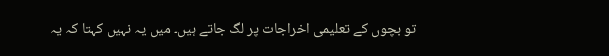تو بچوں کے تعلیمی اخراجات پر لگ جاتے ہیں۔ میں یہ نہیں کہتا کہ یہ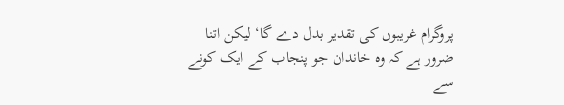پروگرام غریبوں کی تقدیر بدل دے گا‘ لیکن اتنا ضرور ہے کہ وہ خاندان جو پنجاب کے ایک کونے سے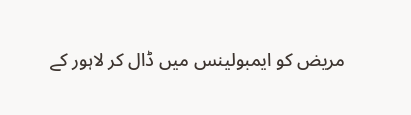مریض کو ایمبولینس میں ڈال کر لاہور کے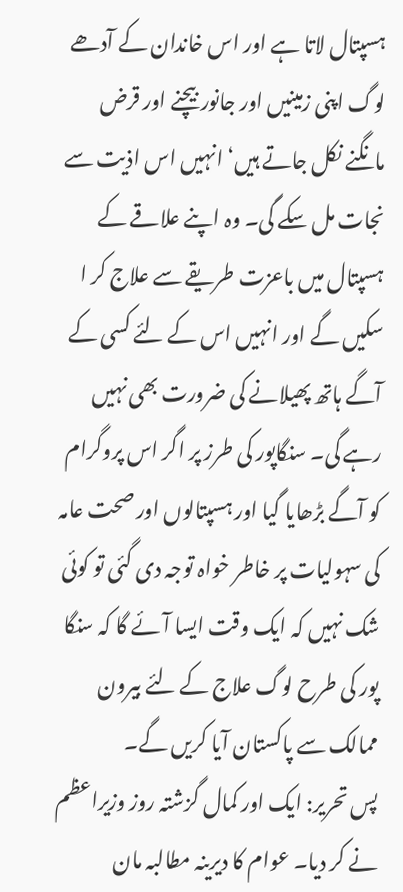ہسپتال لاتا ہے اور اس خاندان کے آدھے لوگ اپنی زمینیں اور جانور بیچنے اور قرض مانگنے نکل جاتے ہیں‘ انہیں اس اذیت سے نجات مل سکے گی۔ وہ اپنے علاقے کے ہسپتال میں باعزت طریقے سے علاج کر ا سکیں گے اور انہیں اس کے لئے کسی کے آگے ہاتھ پھیلانے کی ضرورت بھی نہیں رہے گی۔ سنگاپور کی طرز پر اگر اس پروگرام کو آگے بڑھایا گیا اور ہسپتالوں اور صحت عامہ کی سہولیات پر خاطر خواہ توجہ دی گئی تو کوئی شک نہیں کہ ایک وقت ایسا آئے گا کہ سنگا پور کی طرح لوگ علاج کے لئے بیرون ممالک سے پاکستان آیا کریں گے۔
پس تحریر: ایک اور کمال گزشتہ روز وزیراعظم نے کر دیا۔ عوام کا دیرینہ مطالبہ مان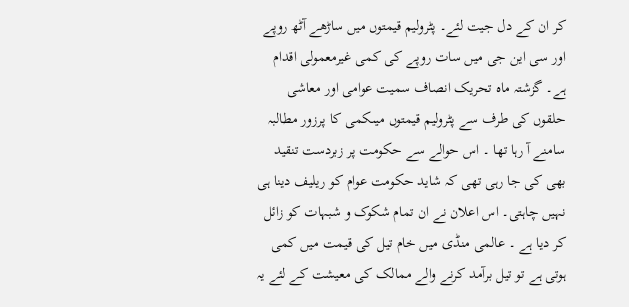کر ان کے دل جیت لئے۔ پٹرولیم قیمتوں میں ساڑھے آٹھ روپے اور سی این جی میں سات روپے کی کمی غیرمعمولی اقدام ہے۔ گزشتہ ماہ تحریک انصاف سمیت عوامی اور معاشی حلقوں کی طرف سے پٹرولیم قیمتوں میںکمی کا پرزور مطالبہ سامنے آ رہا تھا ۔ اس حوالے سے حکومت پر زبردست تنقید بھی کی جا رہی تھی کہ شاید حکومت عوام کو ریلیف دینا ہی نہیں چاہتی۔ اس اعلان نے ان تمام شکوک و شبہات کو زائل کر دیا ہے ۔ عالمی منڈی میں خام تیل کی قیمت میں کمی ہوتی ہے تو تیل برآمد کرنے والے ممالک کی معیشت کے لئے یہ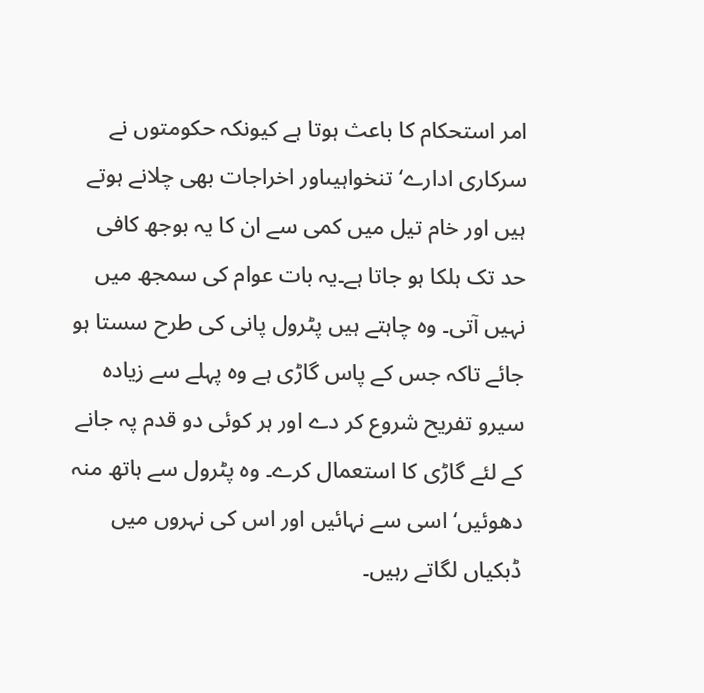امر استحکام کا باعث ہوتا ہے کیونکہ حکومتوں نے سرکاری ادارے‘ تنخواہیںاور اخراجات بھی چلانے ہوتے ہیں اور خام تیل میں کمی سے ان کا یہ بوجھ کافی حد تک ہلکا ہو جاتا ہے۔یہ بات عوام کی سمجھ میں نہیں آتی۔ وہ چاہتے ہیں پٹرول پانی کی طرح سستا ہو جائے تاکہ جس کے پاس گاڑی ہے وہ پہلے سے زیادہ سیرو تفریح شروع کر دے اور ہر کوئی دو قدم پہ جانے کے لئے گاڑی کا استعمال کرے۔ وہ پٹرول سے ہاتھ منہ دھوئیں‘ اسی سے نہائیں اور اس کی نہروں میں ڈبکیاں لگاتے رہیں۔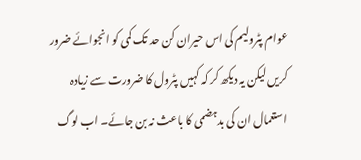عوام پٹرولیم کی اس حیران کن حد تک کمی کو انجوائے ضرور کریں لیکن یہ دیکھ کر کہ کہیں پٹرول کا ضرورت سے زیادہ استعمال ان کی بدہضمی کا باعث نہ بن جائے۔ اب لوگ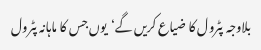بلاوجہ پٹرول کا ضیاع کریں گے‘یوں جس کا ماہانہ پٹرول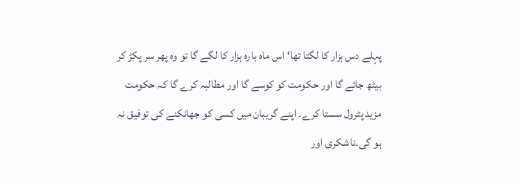پہلے دس ہزار کا لگتا تھا‘ اس ماہ بارہ ہزار کا لگے گا تو وہ پھر سر پکڑ کر بیٹھ جائے گا اور حکومت کو کوسے گا اور مطالبہ کرے گا کہ حکومت مزید پٹرول سستا کرے۔ اپنے گریبان میں کسی کو جھانکنے کی توفیق نہ ہو گی۔ناشکری اور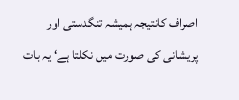اصراف کانتیجہ ہمیشہ تنگدستی اور پریشانی کی صورت میں نکلتا ہے‘ یہ بات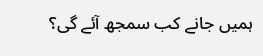ہمیں جانے کب سمجھ آئے گی؟